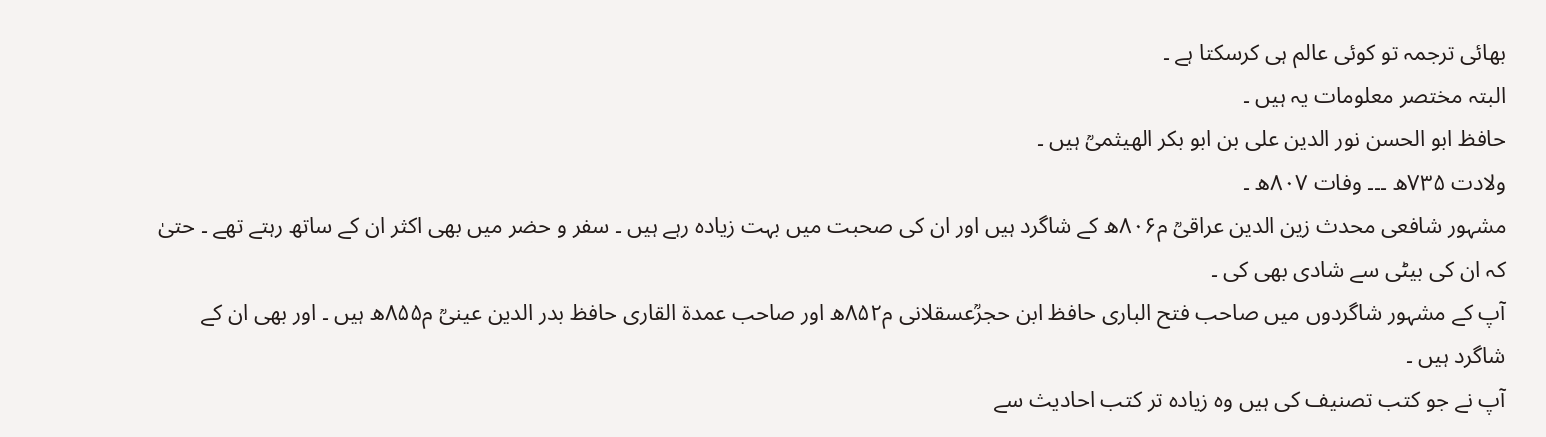بھائی ترجمہ تو کوئی عالم ہی کرسکتا ہے ۔
البتہ مختصر معلومات یہ ہیں ۔
حافظ ابو الحسن نور الدین علی بن ابو بکر الھیثمیؒ ہیں ۔
ولادت ۷۳۵ھ ۔۔۔ وفات ۸۰۷ھ ۔
مشہور شافعی محدث زین الدین عراقیؒ م۸۰۶ھ کے شاگرد ہیں اور ان کی صحبت میں بہت زیادہ رہے ہیں ۔ سفر و حضر میں بھی اکثر ان کے ساتھ رہتے تھے ۔ حتیٰ کہ ان کی بیٹی سے شادی بھی کی ۔
آپ کے مشہور شاگردوں میں صاحب فتح الباری حافظ ابن حجرؒعسقلانی م۸۵۲ھ اور صاحب عمدۃ القاری حافظ بدر الدین عینیؒ م۸۵۵ھ ہیں ۔ اور بھی ان کے شاگرد ہیں ۔
آپ نے جو کتب تصنیف کی ہیں وہ زیادہ تر کتب احادیث سے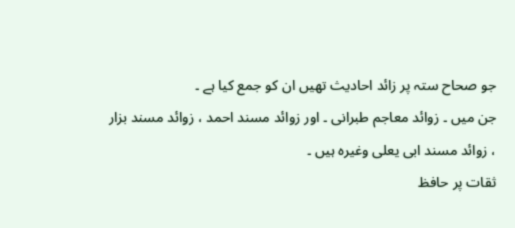جو صحاح ستہ پر زائد احادیث تھیں ان کو جمع کیا ہے ۔
جن میں ۔ زوائد معاجم طبرانی ۔ اور زوائد مسند احمد ، زوائد مسند بزار ، زوائد مسند ابی یعلی وغیرہ ہیں ۔
ثقات پر حافظ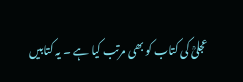عجلیؒ کی کتاب کو بھی مرتب کیا ہے ۔ یہ کتابیں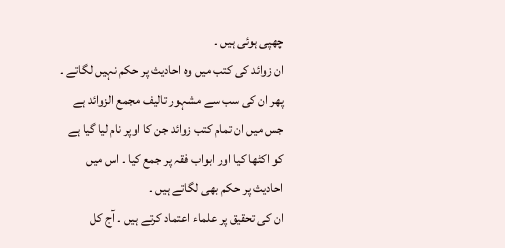چھپی ہوئی ہیں ۔
ان زوائد کی کتب میں وہ احادیث پر حکم نہیں لگاتے ۔
پھر ان کی سب سے مشہور تالیف مجمع الزوائد ہے جس میں ان تمام کتب زوائد جن کا اوپر نام لیا گیا ہے کو اکٹھا کیا اور ابواب فقہ پر جمع کیا ۔ اس میں احادیث پر حکم بھی لگاتے ہیں ۔
ان کی تحقیق پر علماء اعتماد کرتے ہیں ۔ آج کل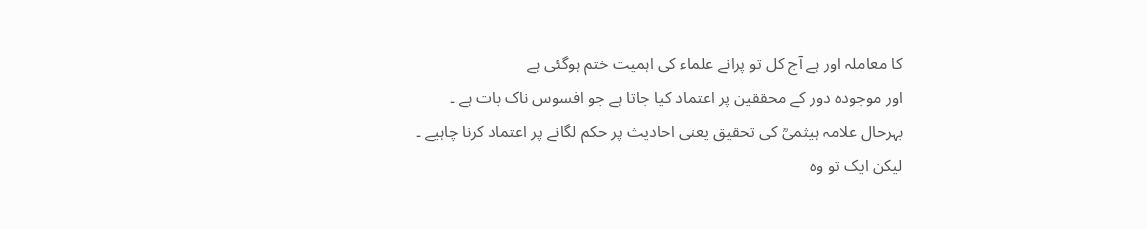کا معاملہ اور ہے آج کل تو پرانے علماء کی اہمیت ختم ہوگئی ہے
اور موجودہ دور کے محققین پر اعتماد کیا جاتا ہے جو افسوس ناک بات ہے ۔
بہرحال علامہ ہیثمیؒ کی تحقیق یعنی احادیث پر حکم لگانے پر اعتماد کرنا چاہیے ۔
لیکن ایک تو وہ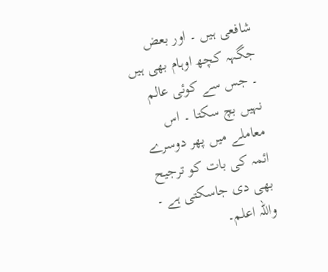شافعی ہیں ۔ اور بعض جگہہ کچھ اوہام بھی ہیں ۔ جس سے کوئی عالم نہیں بچ سکتا ۔ اس معاملے میں پھر دوسرے ائمہ کی بات کو ترجیح بھی دی جاسکتی ہے ۔
واللہ اعلم۔